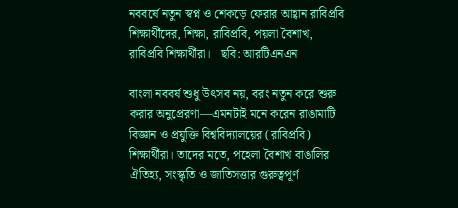নববর্ষে নতুন স্বপ্ন ও শেকড়ে ফেরার আহ্বান রাবিপ্রবি শিক্ষার্থীদের, শিক্ষা, রাবিপ্রবি, পয়লা বৈশাখ,
রাবিপ্রবি শিক্ষার্থীরা।   ছবি: আরটিএনএন

বাংলা নববর্ষ শুধু উৎসব নয়, বরং নতুন করে শুরু করার অনুপ্রেরণা—এমনটাই মনে করেন রাঙামাটি বিজ্ঞান ও প্রযুক্তি বিশ্ববিদ্যালয়ের (রাবিপ্রবি) শিক্ষার্থীরা। তাদের মতে, পহেলা বৈশাখ বাঙালির ঐতিহ্য, সংস্কৃতি ও জাতিসত্তার গুরুত্বপূর্ণ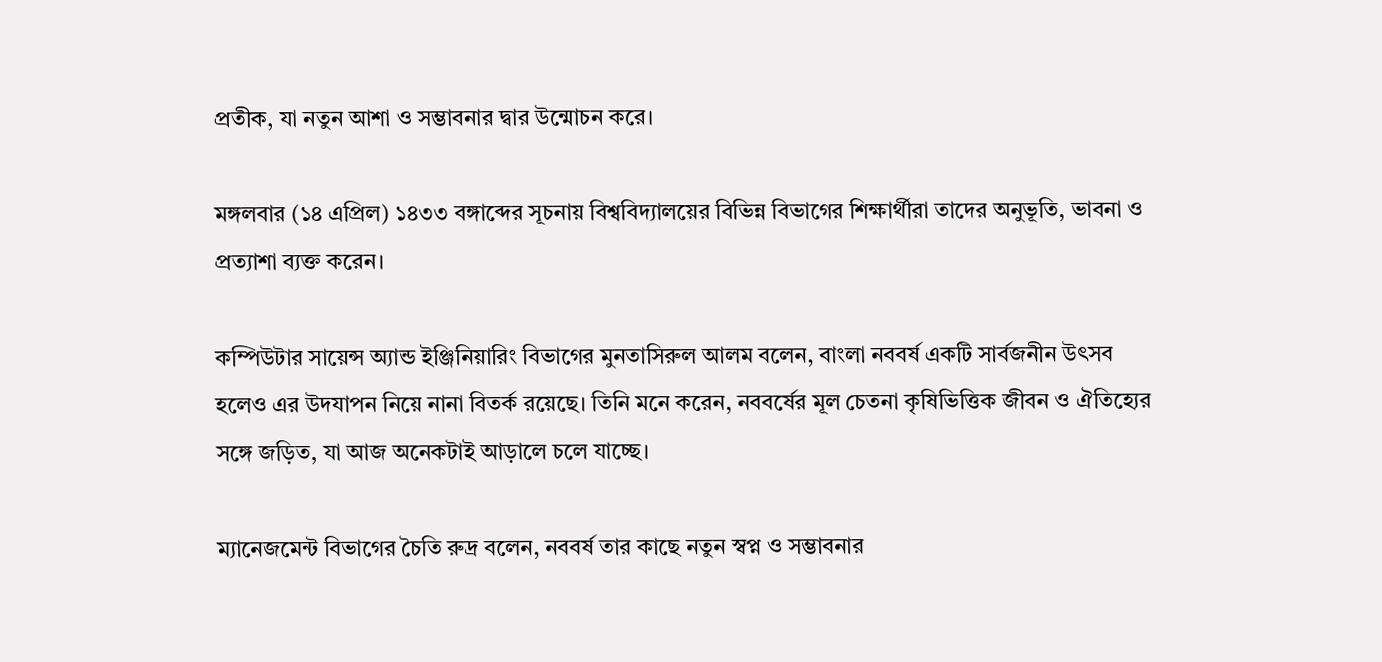প্রতীক, যা নতুন আশা ও সম্ভাবনার দ্বার উন্মোচন করে।

মঙ্গলবার (১৪ এপ্রিল) ১৪৩৩ বঙ্গাব্দের সূচনায় বিশ্ববিদ্যালয়ের বিভিন্ন বিভাগের শিক্ষার্থীরা তাদের অনুভূতি, ভাবনা ও প্রত্যাশা ব্যক্ত করেন।

কম্পিউটার সায়েন্স অ্যান্ড ইঞ্জিনিয়ারিং বিভাগের মুনতাসিরুল আলম বলেন, বাংলা নববর্ষ একটি সার্বজনীন উৎসব হলেও এর উদযাপন নিয়ে নানা বিতর্ক রয়েছে। তিনি মনে করেন, নববর্ষের মূল চেতনা কৃষিভিত্তিক জীবন ও ঐতিহ্যের সঙ্গে জড়িত, যা আজ অনেকটাই আড়ালে চলে যাচ্ছে।

ম্যানেজমেন্ট বিভাগের চৈতি রুদ্র বলেন, নববর্ষ তার কাছে নতুন স্বপ্ন ও সম্ভাবনার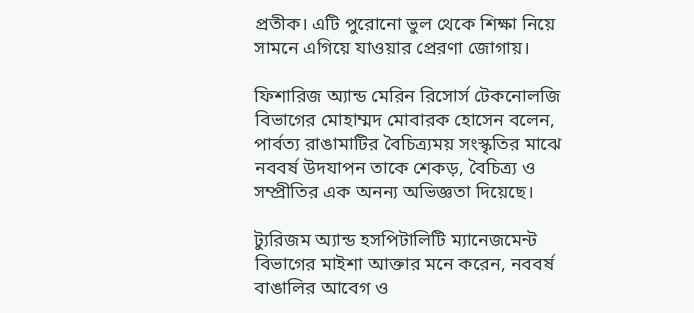প্রতীক। এটি পুরোনো ভুল থেকে শিক্ষা নিয়ে সামনে এগিয়ে যাওয়ার প্রেরণা জোগায়।

ফিশারিজ অ্যান্ড মেরিন রিসোর্স টেকনোলজি বিভাগের মোহাম্মদ মোবারক হোসেন বলেন, পার্বত্য রাঙামাটির বৈচিত্র্যময় সংস্কৃতির মাঝে নববর্ষ উদযাপন তাকে শেকড়, বৈচিত্র্য ও সম্প্রীতির এক অনন্য অভিজ্ঞতা দিয়েছে।

ট্যুরিজম অ্যান্ড হসপিটালিটি ম্যানেজমেন্ট বিভাগের মাইশা আক্তার মনে করেন, নববর্ষ বাঙালির আবেগ ও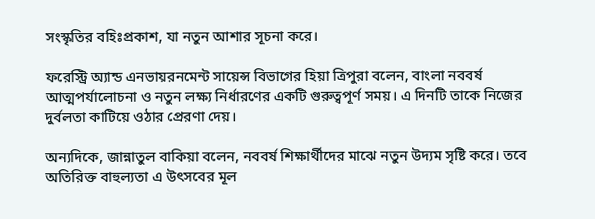সংস্কৃতির বহিঃপ্রকাশ, যা নতুন আশার সূচনা করে।

ফরেস্ট্রি অ্যান্ড এনভায়রনমেন্ট সায়েন্স বিভাগের হিয়া ত্রিপুরা বলেন, বাংলা নববর্ষ আত্মপর্যালোচনা ও নতুন লক্ষ্য নির্ধারণের একটি গুরুত্বপূর্ণ সময়। এ দিনটি তাকে নিজের দুর্বলতা কাটিয়ে ওঠার প্রেরণা দেয়।

অন্যদিকে, জান্নাতুল বাকিয়া বলেন, নববর্ষ শিক্ষার্থীদের মাঝে নতুন উদ্যম সৃষ্টি করে। তবে অতিরিক্ত বাহুল্যতা এ উৎসবের মূল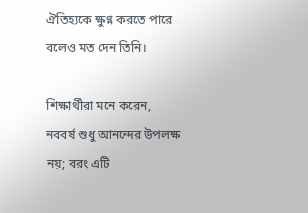ঐতিহ্যকে ক্ষুণ্ন করতে পারে বলেও মত দেন তিনি।

শিক্ষার্থীরা মনে করেন, নববর্ষ শুধু আনন্দের উপলক্ষ নয়; বরং এটি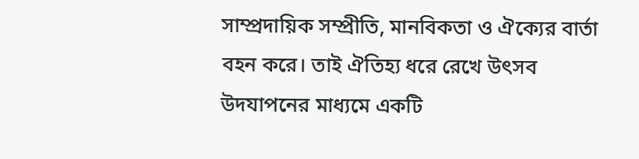সাম্প্রদায়িক সম্প্রীতি, মানবিকতা ও ঐক্যের বার্তা বহন করে। তাই ঐতিহ্য ধরে রেখে উৎসব উদযাপনের মাধ্যমে একটি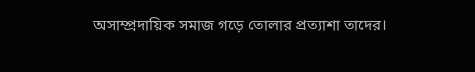অসাম্প্রদায়িক সমাজ গড়ে তোলার প্রত্যাশা তাদের।